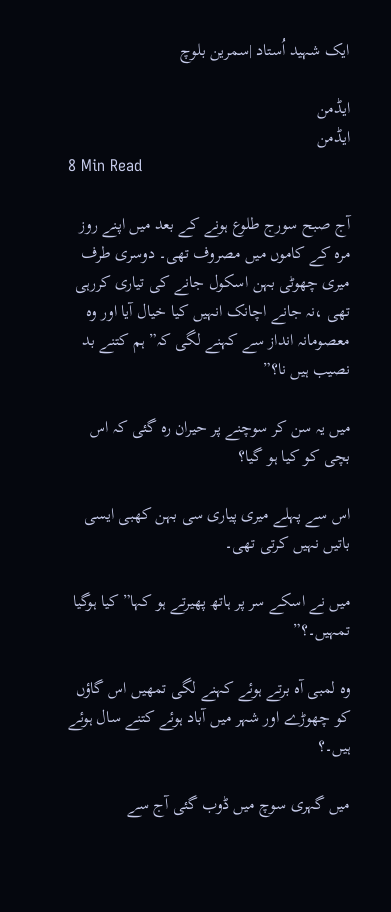ایک شہید اُستاد |سمرین بلوچ

ایڈمن
ایڈمن
8 Min Read

آج صبح سورج طلوع ہونے کے بعد میں اپنے روز مرہ کے کاموں میں مصروف تھی۔ دوسری طرف میری چھوٹی بہن اسکول جانے کی تیاری کررہی تھی ،نہ جانے اچانک انہیں کیا خیال آیا اور وہ معصومانہ انداز سے کہنے لگی کہ” ہم کتنے بد نصیب ہیں نا؟”

میں یہ سن کر سوچنے پر حیران رہ گئی کہ اس بچی کو کیا ہو گیا؟

اس سے پہلے میری پیاری سی بہن کھبی ایسی باتیں نہیں کرتی تھی۔

میں نے اسکے سر پر ہاتھ پھیرتے ہو کہا” کیا ہوگیا تمہیں۔؟”

وہ لمبی آہ برتے ہوئے کہنے لگی تمھیں اس گاؤں کو چھوڑے اور شہر میں آباد ہوئے کتنے سال ہوئے ہیں۔؟

میں گہری سوچ میں ڈوب گئی آج سے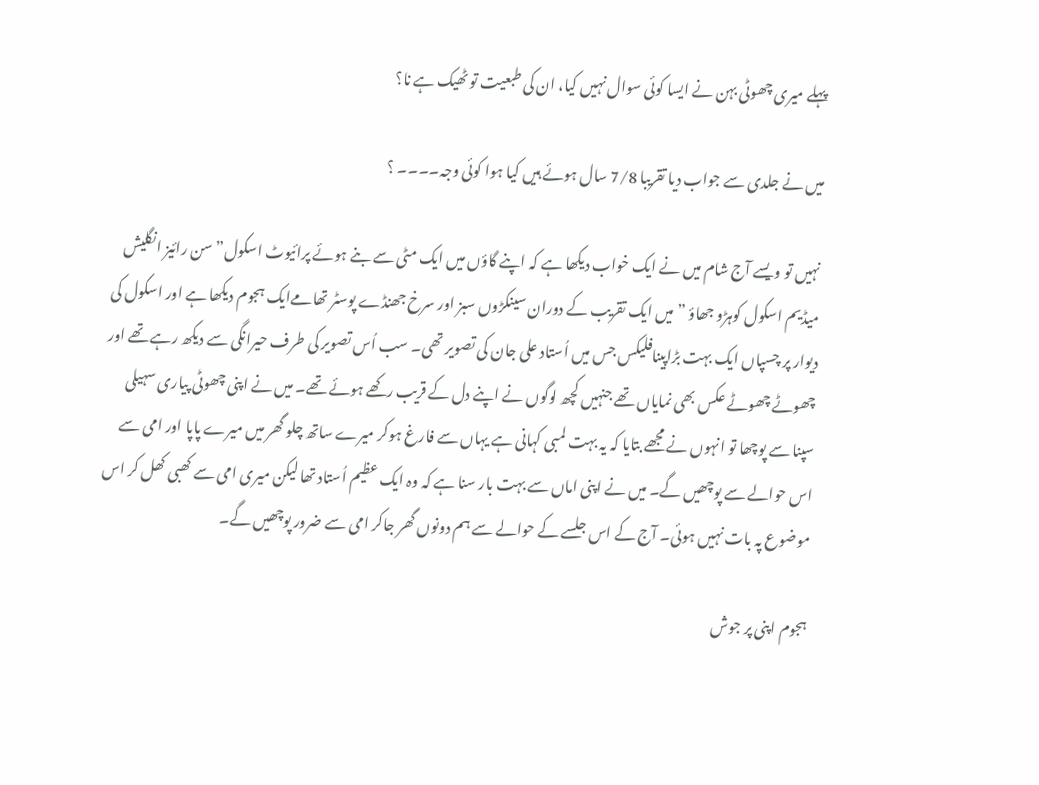پہلے میری چھوٹی بہن نے ایسا کوئی سوال نہیں کیا، ان کی طبعیت تو ٹھیک ہے نا؟

میں نے جلدی سے جواب دیا تقریبا 7/8 سال ہوئے ہیں کیا ہوا کوئی وجہ۔۔۔۔ ؟

نہیں تو ویسے آج شام میں نے ایک خواب دیکھا ہے کہ اپنے گاؤں میں ایک مٹی سے بنے ہوئے پرائیوٹ اسکول” سن رائیز انگلیش میڈیم اسکول کوہڑو جھاؤ ” میں ایک تقریب کے دوران سینکڑوں سبز اور سرخ جھنڈے پوسٹر تھامےایک ہجوم دیکھا ہے اور اسکول کی دیوار پر چسپاں ایک بہت بڑاپینافلیکس جس میں اُستاد علی جان کی تصویر تھی۔ سب اُس تصویر کی طرف حیرانگی سے دیکھ رہے تھے اور چھوٹے چھوٹے عکس بھی نمایاں تھے جنہیں کچھ لوگوں نے اپنے دل کے قریب رکھے ہوئے تھے۔ میں نے اپنی چھوٹی پیاری سہیلی سپنا سے پوچھا تو انہوں نے مجھے بتایا کہ یہ بہت لمبی کہانی ہے یہاں سے فارغ ہوکر میرے ساتھ چلو گھر میں میرے پاپا اور امی سے اس حوالے سے پوچھیں گے۔ میں نے اپنی اماں سے بہت بار سنا ہے کہ وہ ایک عظیم اُستاد تھا لیکن میری امی سے کھبی کھل کر اس موضوع پہ بات نہیں ہوئی۔ آج کے اس جلسے کے حوالے سے ہم دونوں گھر جاکر امی سے ضرور پوچھیں گے۔

ہجوم اپنی پر جوش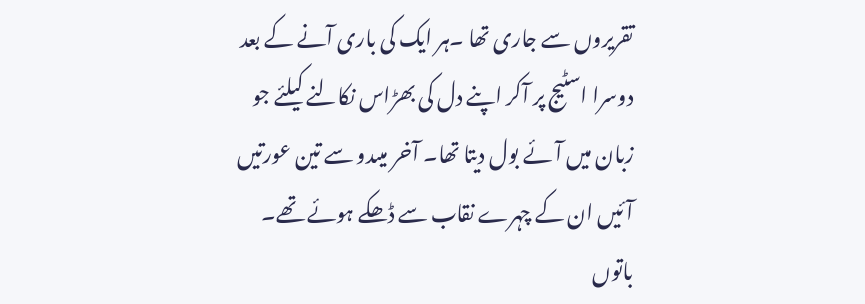تقریروں سے جاری تھا ۔ہر ایک کی باری آنے کے بعد دوسرا اسٹیج پر آکر اپنے دل کی بھڑاس نکالنے کیلئے جو زبان میں آئے بول دیتا تھا۔ آخر میںدو سے تین عورتیں آئیں ان کے چہرے نقاب سے ڈھکے ہوئے تھے۔ باتوں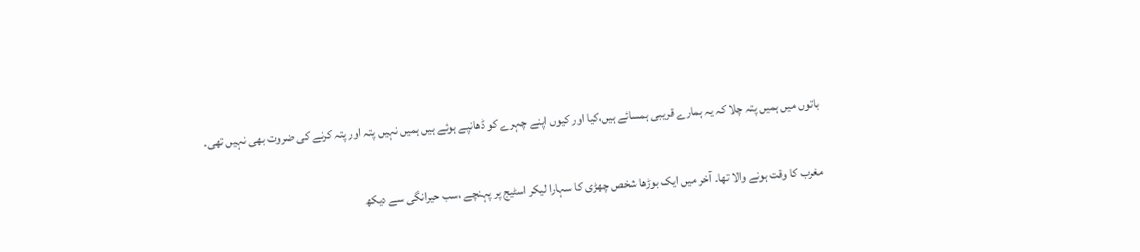باتوں میں ہمیں پتہ چلا کہ یہ ہمارے قریبی ہمسائے ہیں،کیا اور کیوں اپنے چہرے کو ڈھانپے ہوئے ہیں ہمیں نہیں پتہ اور پتہ کرنے کی ضروت بھی نہیں تھی۔

مغرب کا وقت ہونے والا تھا۔ آخر میں ایک بوڑھا شخص چھڑی کا سہارا لیکر اسٹیج پر پہنچے ،سب حیرانگی سے دیکھ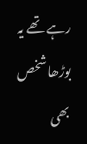رہے تھے یہ بوڑھا شخص بھی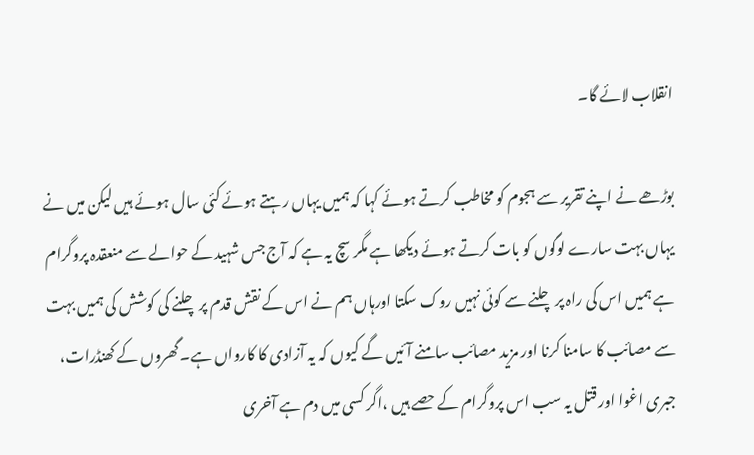انقلاب لائے گا۔

بوڑھے نے اپنے تقریر سے ہجوم کو مخاطب کرتے ہوئے کہا کہ ہمیں یہاں رہتے ہوئے کئی سال ہوئے ہیں لیکن میں نے یہاں بہت سارے لوگوں کو بات کرتے ہوئے دیکھا ہے مگر سچ یہ ہے کہ آج جس شہید کے حوالے سے منعقدہ پروگرام ہے ہمیں اس کی راہ پر چلنے سے کوئی نہیں روک سکتا اورہاں ہم نے اس کے نقش قدم پر چلنے کی کوشش کی ہمیں بہت سے مصائب کا سامنا کرنا اور مزید مصائب سامنے آئیں گے کیوں کہ یہ آزادی کا کارواں ہے۔ گھروں کے کھنڈرات، جبری اغوا اور قتل یہ سب اس پروگرام کے حصے ہیں ،اگر کسی میں دم ہے آخری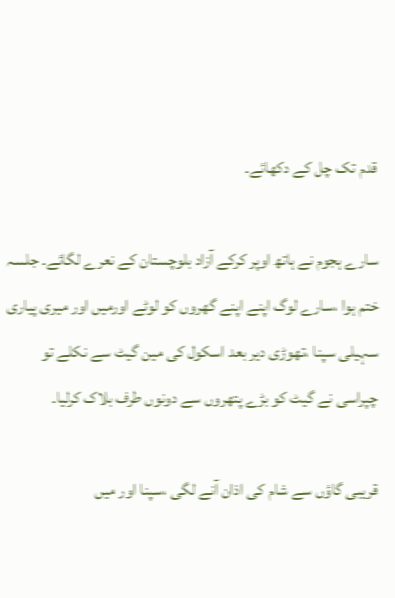قدم تک چل کے دکھائے۔

سارے ہجوم نے ہاتھ اوپر کرکے آزاد بلوچستان کے نعرے لگائے۔ جلسہ ختم ہوا ،سارے لوگ اپنے اپنے گھروں کو لوٹے اورمیں اور میری پیاری سہیلی سپنا ،تھوڑی دیر بعد اسکول کی مین گیٹ سے نکلے تو چپراسی نے گیٹ کو بڑے پتھروں سے دونوں طرف بلاک کرلیا۔

قریبی گاؤں سے شام کی اذان آنے لگی ،سپنا اور میں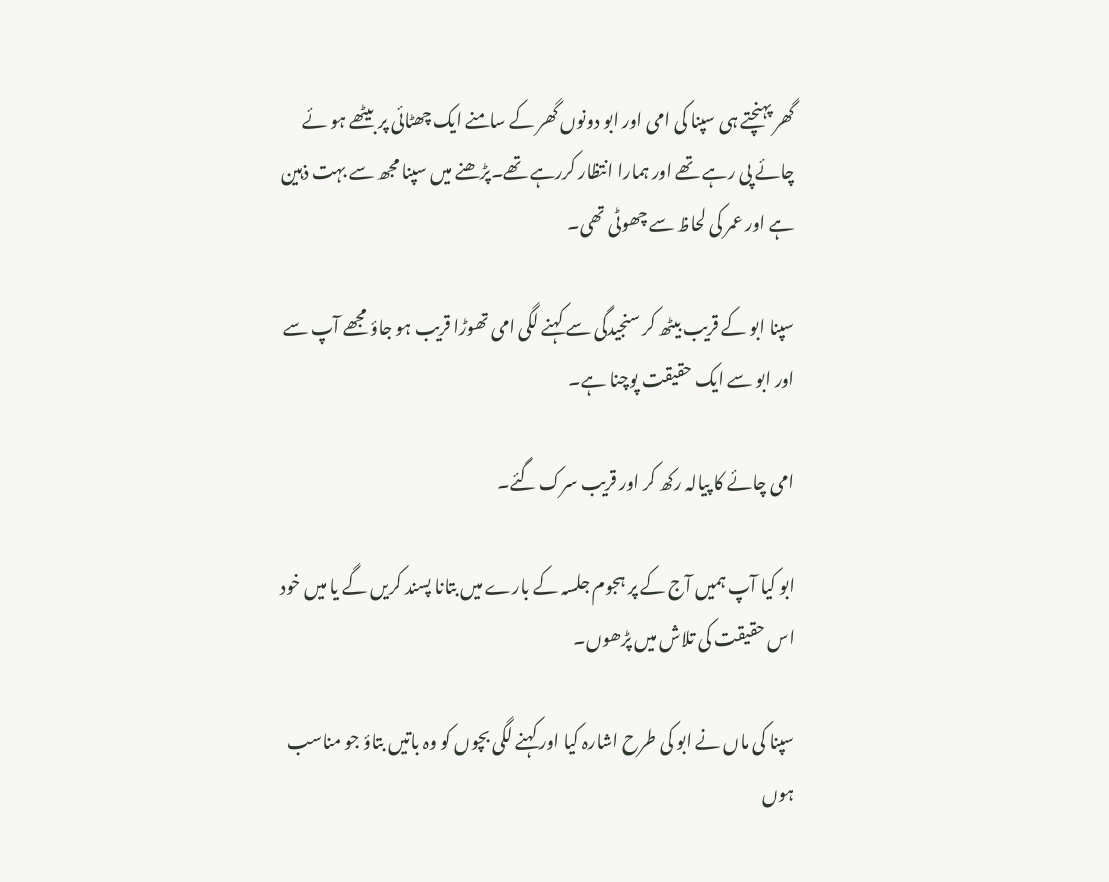گھر پہنچتے ہی سپنا کی امی اور ابو دونوں گھر کے سامنے ایک چھٹائی پر بیٹھے ہو ئے چائے پی رہے تھے اور ہمارا انتظار کررہے تھے۔پڑھنے میں سپنا مجھ سے بہت ذہین ہے اور عمر کی لحاظ سے چھوٹی تھی۔

سپنا ابو کے قریب بیٹھ کر سنجیدگی سے کہنے لگی امی تھوڑا قریب ہو جاؤ مجھے آپ سے اور ابو سے ایک حقیقت پوچنا ہے۔

امی چائے کا پیالہ رکھ کر اور قریب سرک گئے۔

ابو کیا آپ ہمیں آج کے پر ہجوم جلسہ کے بارے میں بتانا پسند کریں گے یا میں خود اس حقیقت کی تلاش میں پڑھوں۔

سپنا کی ماں نے ابو کی طرح اشارہ کیا اور کہنے لگی بچوں کو وہ باتیں بتاؤ جو مناسب ہوں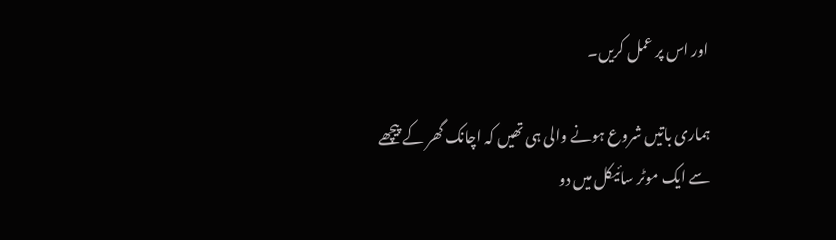اور اس پر عمل کریں۔

ہماری باتیں شروع ہونے والی ہی تھیں کہ اچانک گھر کے پیچھے سے ایک موٹر سائیکل میں دو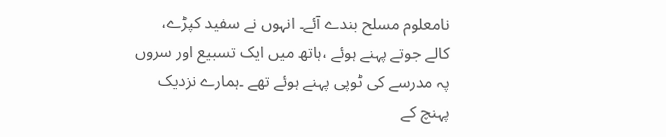نامعلوم مسلح بندے آئے۔ انہوں نے سفید کپڑے، کالے جوتے پہنے ہوئے ،ہاتھ میں ایک تسبیع اور سروں پہ مدرسے کی ٹوپی پہنے ہوئے تھے ۔ہمارے نزدیک پہنچ کے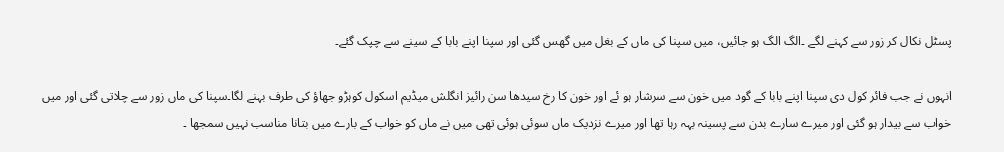پسٹل نکال کر زور سے کہنے لگے ۔الگ الگ ہو جائیں، میں سپنا کی ماں کے بغل میں گھس گئی اور سپنا اپنے بابا کے سینے سے چپک گئے۔

انہوں نے جب فائر کول دی سپنا اپنے بابا کے گود میں خون سے سرشار ہو ئے اور خون کا رخ سیدھا سن رائیز انگلش میڈیم اسکول کوہڑو جھاؤ کی طرف بہنے لگا۔سپنا کی ماں زور سے چلاتی گئی اور میں خواب سے بیدار ہو گئی اور میرے سارے بدن سے پسینہ بہہ رہا تھا اور میرے نزدیک ماں سوئی ہوئی تھی میں نے ماں کو خواب کے بارے میں بتانا مناسب نہیں سمجھا ۔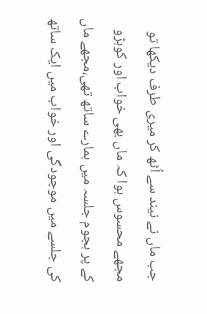جب ماں نے نیند سے اُٹھ کر میری طرف دیکھا تو مجھے محسوس ہوا کہ ماں بھی خواب اور کوہڑو کے پر ہجوم جلسہ میں ہمارے ساتھ تھی،مجھے ماں کی جلسے میں موجودگی اور خواب میں ایک ساتھ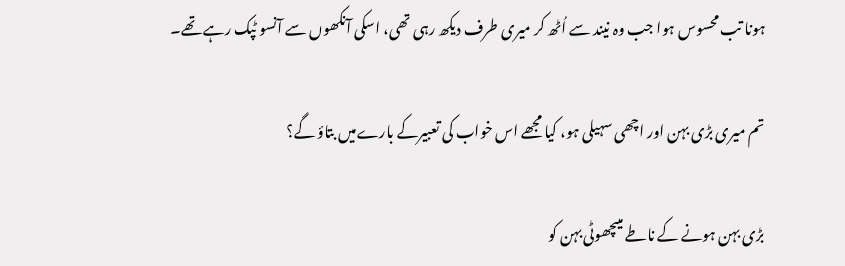ہونا تب محسوس ہوا جب وہ نیند سے اُٹھ کر میری طرف دیکھ رہی تھی، اسکی آنکھوں سے آنسو ٹپک رہے تھے۔

تم میری بڑی بہن اور اچھی سہیلی ہو، کیا مجھے اس خواب کی تعبیرکے بارےمیں بتاؤ گے؟

بڑی بہن ہونے کے ناطے میںچھوٹی بہن کو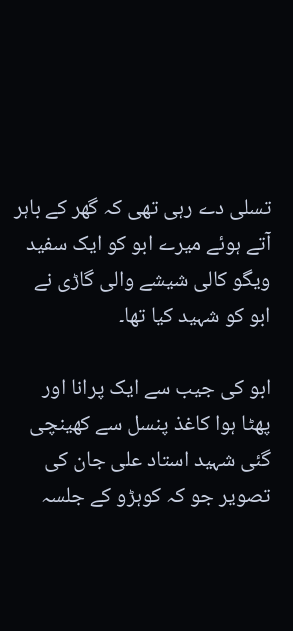تسلی دے رہی تھی کہ گھر کے باہر آتے ہوئے میرے ابو کو ایک سفید ویگو کالی شیشے والی گاڑی نے ابو کو شہید کیا تھا۔

ابو کی جیب سے ایک پرانا اور پھٹا ہوا کاغذ پنسل سے کھینچی گئی شہید استاد علی جان کی تصویر جو کہ کوہڑو کے جلسہ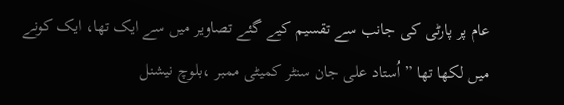عام پر پارٹی کی جانب سے تقسیم کیے گئے تصاویر میں سے ایک تھا، ایک کونے میں لکھا تھا ” اُستاد علی جان سنٹر کمیٹی ممبر ،بلوچ نیشنل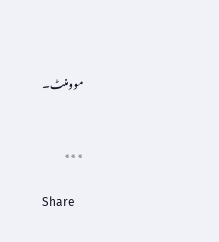موومنٹ۔


٭٭٭

Share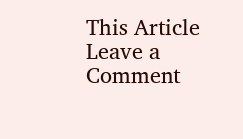This Article
Leave a Comment